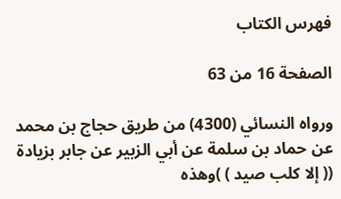فهرس الكتاب

الصفحة 16 من 63

ورواه النسائي (4300) من طريق حجاج بن محمد عن حماد بن سلمة عن أبي الزبير عن جابر بزيادة (( إلا كلب صيد ) )وهذه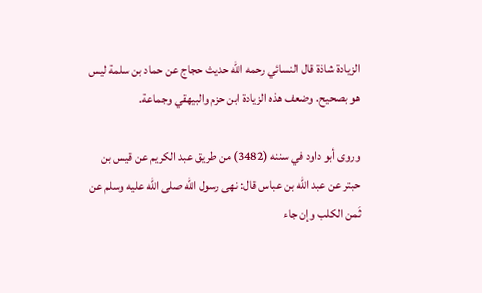الزيادة شاذة قال النسائي رحمه الله حديث حجاج عن حماد بن سلمة ليس هو بصحيح. وضعف هذه الزيادة ابن حزم والبيهقي وجماعة.

وروى أبو داود في سننه (3482) من طريق عبد الكريم عن قيس بن حبتر عن عبد الله بن عباس قال: نهى رسول الله صلى الله عليه وسلم عن ثَمن الكلب وإن جاء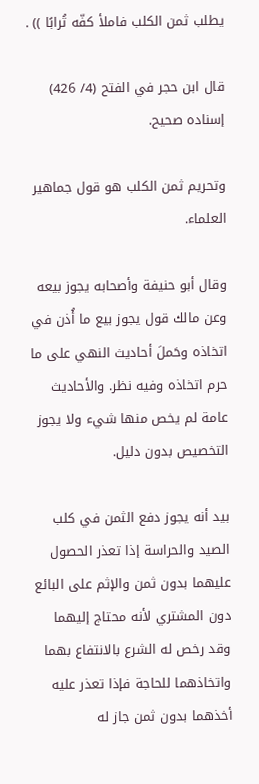يطلب ثمن الكلب فاملأ كفّه تُرابًا )) .

قال ابن حجر في الفتح (4/ 426) إسناده صحيح.

وتحريم ثمن الكلب هو قول جماهير العلماء.

وقال أبو حنيفة وأصحابه يجوز بيعه وعن مالك قول يجوز بيع ما أُذن في اتخاذه وحَملَ أحاديث النهي على ما حرم اتخاذه وفيه نظر. والأحاديث عامة لم يخص منها شيء ولا يجوز التخصيص بدون دليل.

بيد أنه يجوز دفع الثمن في كلب الصيد والحراسة إذا تعذر الحصول عليهما بدون ثمن والإثم على البائع دون المشتري لأنه محتاج إليهما وقد رخص له الشرع بالانتفاع بهما واتخاذهما للحاجة فإذا تعذر عليه أخذهما بدون ثمن جاز له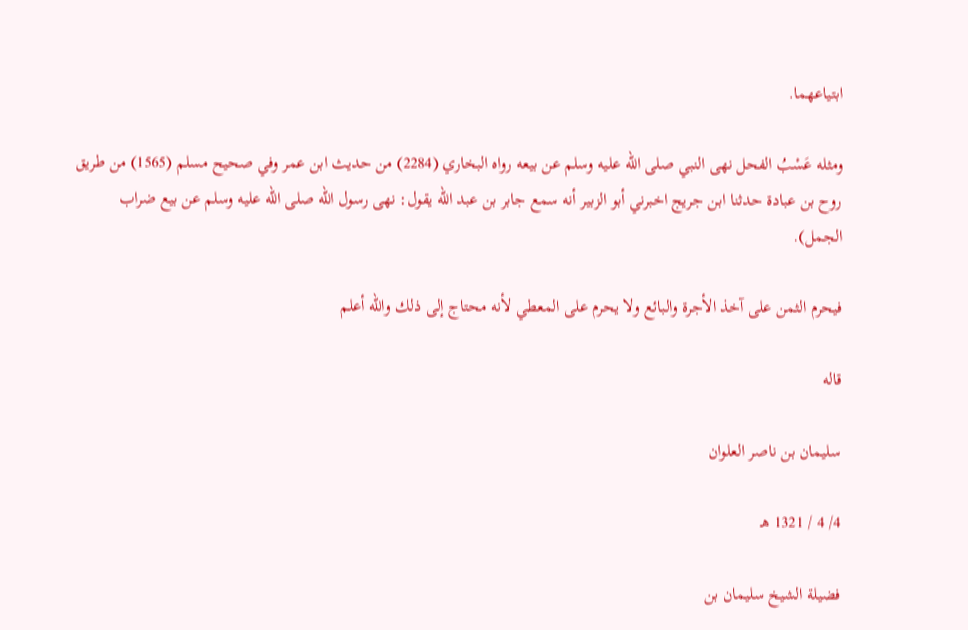ابتياعهما.

ومثله عَسْبُ الفحل نهى النبي صلى الله عليه وسلم عن بيعه رواه البخاري (2284) من حديث ابن عمر وفي صحيح مسلم (1565) من طريق روح بن عبادة حدثنا ابن جريج اخبرني أبو الزبير أنه سمع جابر بن عبد الله يقول: نهى رسول الله صلى الله عليه وسلم عن بيع ضراب الجمل).

فيحرم الثمن على آخذ الأجرة والبائع ولا يحرم على المعطي لأنه محتاج إلى ذلك والله أعلم

قاله

سليمان بن ناصر العلوان

4/ 4 / 1321 هـ

فضيلة الشيخ سليمان بن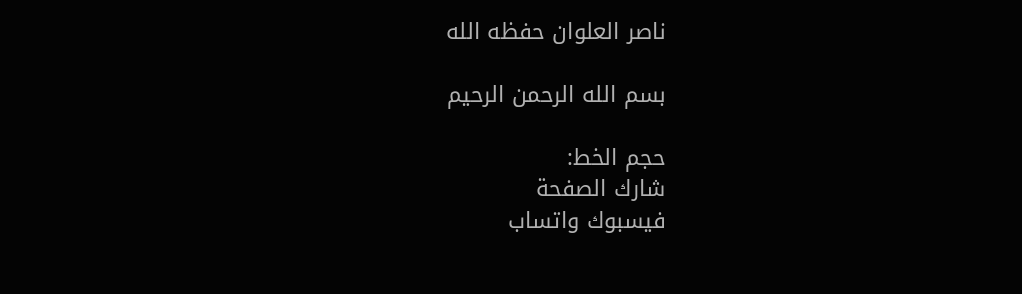ناصر العلوان حفظه الله

بسم الله الرحمن الرحيم

حجم الخط:
شارك الصفحة
فيسبوك واتساب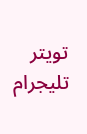تويتر تليجرام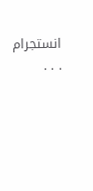انستجرام
. . .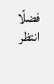فضلًا انتظر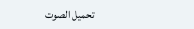تحميل الصوت